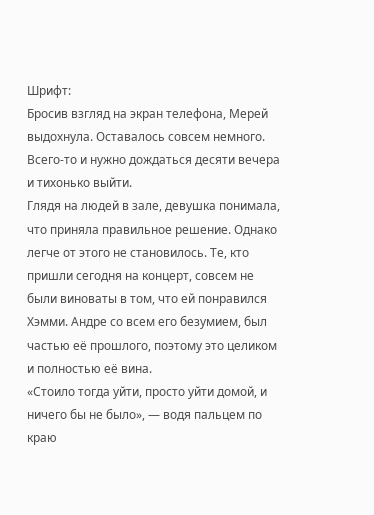Шрифт:
Бросив взгляд на экран телефона, Мерей выдохнула. Оставалось совсем немного. Всего-то и нужно дождаться десяти вечера и тихонько выйти.
Глядя на людей в зале, девушка понимала, что приняла правильное решение. Однако легче от этого не становилось. Те, кто пришли сегодня на концерт, совсем не были виноваты в том, что ей понравился Хэмми. Андре со всем его безумием, был частью её прошлого, поэтому это целиком и полностью её вина.
«Стоило тогда уйти, просто уйти домой, и ничего бы не было», — водя пальцем по краю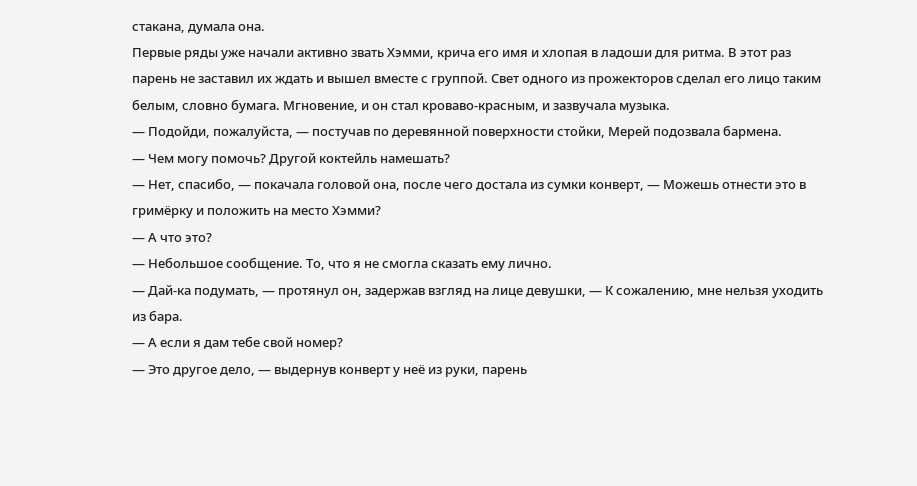стакана, думала она.
Первые ряды уже начали активно звать Хэмми, крича его имя и хлопая в ладоши для ритма. В этот раз парень не заставил их ждать и вышел вместе с группой. Свет одного из прожекторов сделал его лицо таким белым, словно бумага. Мгновение, и он стал кроваво-красным, и зазвучала музыка.
— Подойди, пожалуйста, — постучав по деревянной поверхности стойки, Мерей подозвала бармена.
— Чем могу помочь? Другой коктейль намешать?
— Нет, спасибо, — покачала головой она, после чего достала из сумки конверт, — Можешь отнести это в гримёрку и положить на место Хэмми?
— А что это?
— Небольшое сообщение. То, что я не смогла сказать ему лично.
— Дай-ка подумать, — протянул он, задержав взгляд на лице девушки, — К сожалению, мне нельзя уходить из бара.
— А если я дам тебе свой номер?
— Это другое дело, — выдернув конверт у неё из руки, парень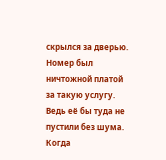скрылся за дверью.
Номер был ничтожной платой за такую услугу. Ведь её бы туда не пустили без шума. Когда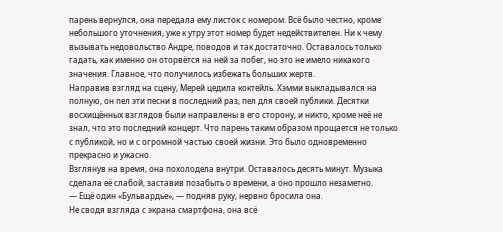парень вернулся, она передала ему листок с номером. Всё было честно, кроме небольшого уточнения, уже к утру этот номер будет недействителен. Ни к чему вызывать недовольство Андре, поводов и так достаточно. Оставалось только гадать, как именно он оторвётся на ней за побег, но это не имело никакого значения. Главное, что получилось избежать больших жертв.
Направив взгляд на сцену, Мерей цедила коктейль. Хэмми выкладывался на полную, он пел эти песни в последний раз, пел для своей публики. Десятки восхищённых взглядов были направлены в его сторону, и никто, кроме неё не знал, что это последний концерт. Что парень таким образом прощается не только с публикой, но и с огромной частью своей жизни. Это было одновременно прекрасно и ужасно.
Взглянув на время, она похолодела внутри. Оставалось десять минут. Музыка сделала её слабой, заставив позабыть о времени, а оно прошло незаметно.
— Ещё один «Бульвардье», — подняв руку, нервно бросила она.
Не сводя взгляда с экрана смартфона, она всё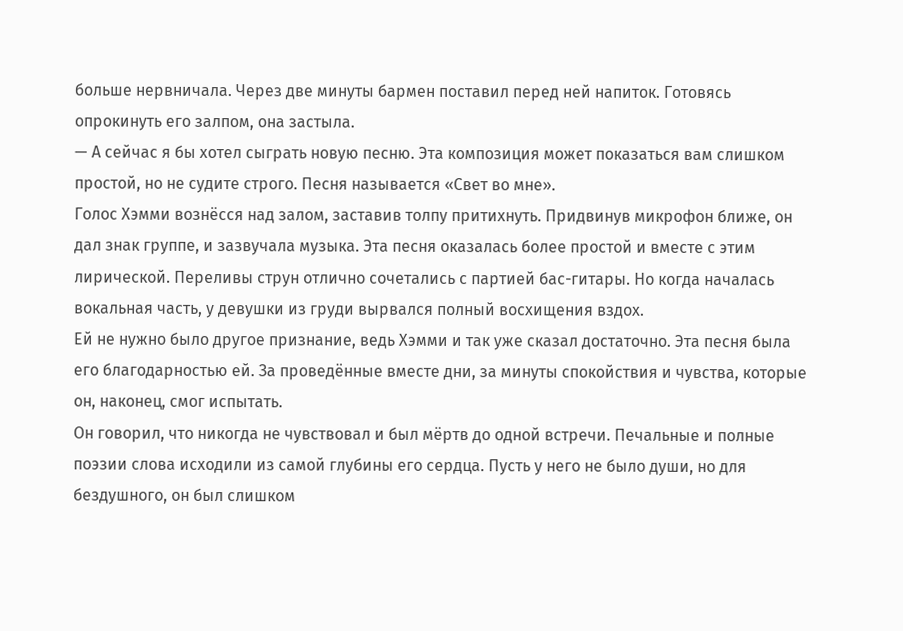больше нервничала. Через две минуты бармен поставил перед ней напиток. Готовясь опрокинуть его залпом, она застыла.
— А сейчас я бы хотел сыграть новую песню. Эта композиция может показаться вам слишком простой, но не судите строго. Песня называется «Свет во мне».
Голос Хэмми вознёсся над залом, заставив толпу притихнуть. Придвинув микрофон ближе, он дал знак группе, и зазвучала музыка. Эта песня оказалась более простой и вместе с этим лирической. Переливы струн отлично сочетались с партией бас-гитары. Но когда началась вокальная часть, у девушки из груди вырвался полный восхищения вздох.
Ей не нужно было другое признание, ведь Хэмми и так уже сказал достаточно. Эта песня была его благодарностью ей. За проведённые вместе дни, за минуты спокойствия и чувства, которые он, наконец, смог испытать.
Он говорил, что никогда не чувствовал и был мёртв до одной встречи. Печальные и полные поэзии слова исходили из самой глубины его сердца. Пусть у него не было души, но для бездушного, он был слишком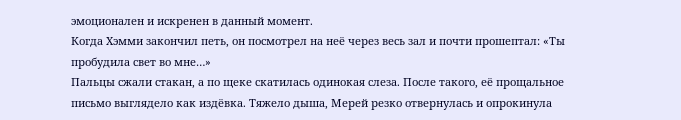эмоционален и искренен в данный момент.
Когда Хэмми закончил петь, он посмотрел на неё через весь зал и почти прошептал: «Ты пробудила свет во мне…»
Пальцы сжали стакан, а по щеке скатилась одинокая слеза. После такого, её прощальное письмо выглядело как издёвка. Тяжело дыша, Мерей резко отвернулась и опрокинула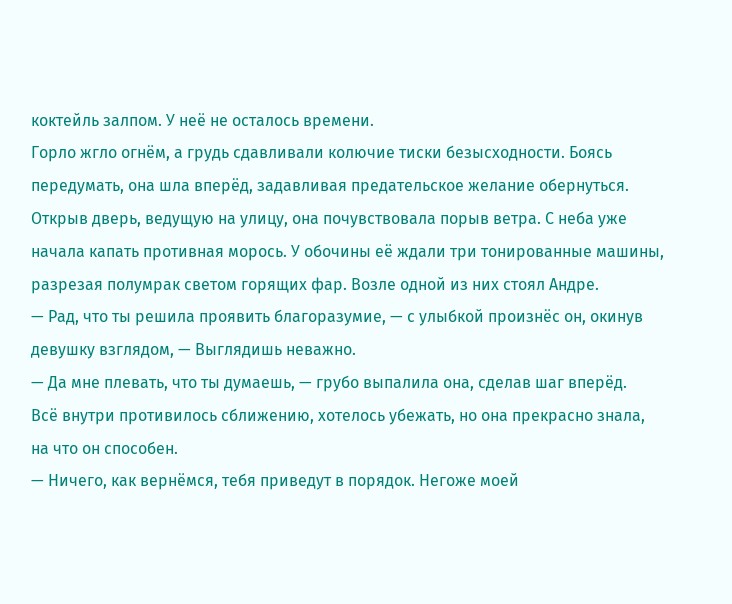коктейль залпом. У неё не осталось времени.
Горло жгло огнём, а грудь сдавливали колючие тиски безысходности. Боясь передумать, она шла вперёд, задавливая предательское желание обернуться. Открыв дверь, ведущую на улицу, она почувствовала порыв ветра. С неба уже начала капать противная морось. У обочины её ждали три тонированные машины, разрезая полумрак светом горящих фар. Возле одной из них стоял Андре.
— Рад, что ты решила проявить благоразумие, — с улыбкой произнёс он, окинув девушку взглядом, — Выглядишь неважно.
— Да мне плевать, что ты думаешь, — грубо выпалила она, сделав шаг вперёд.
Всё внутри противилось сближению, хотелось убежать, но она прекрасно знала, на что он способен.
— Ничего, как вернёмся, тебя приведут в порядок. Негоже моей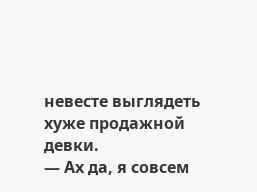невесте выглядеть хуже продажной девки.
— Ах да, я совсем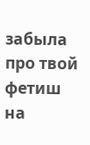забыла про твой фетиш на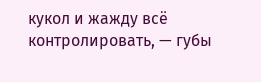кукол и жажду всё контролировать, — губы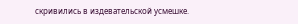скривились в издевательской усмешке.